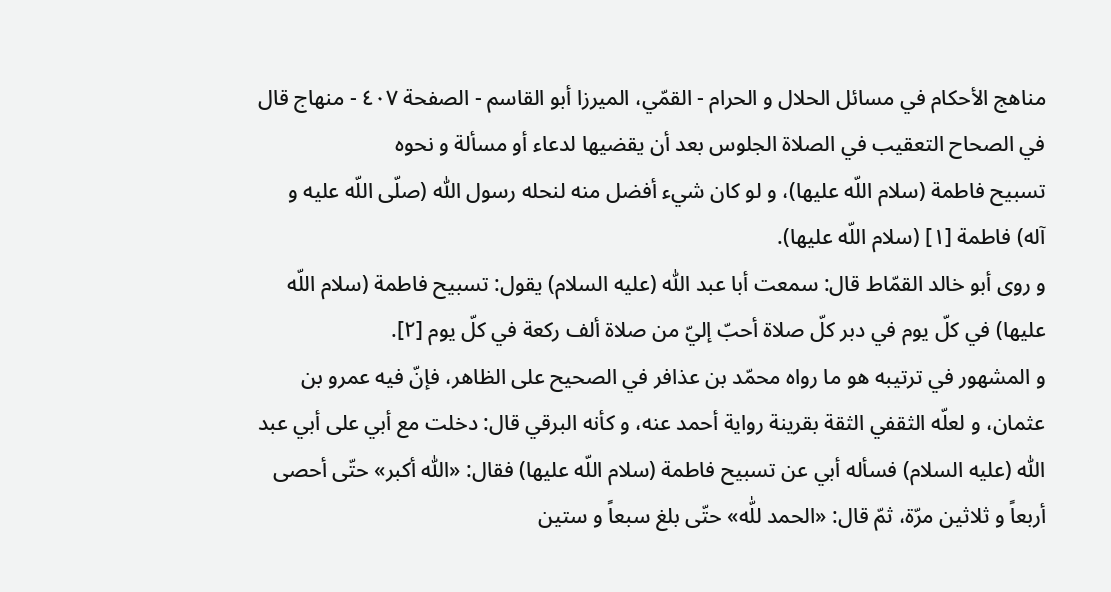مناهج الأحكام في مسائل الحلال و الحرام - القمّي، الميرزا أبو القاسم - الصفحة ٤٠٧ - منهاج قال في الصحاح التعقيب في الصلاة الجلوس بعد أن يقضيها لدعاء أو مسألة و نحوه
تسبيح فاطمة (سلام اللّه عليها)، و لو كان شيء أفضل منه لنحله رسول اللّٰه (صلّى اللّه عليه و آله) فاطمة [١] (سلام اللّه عليها).
و روى أبو خالد القمّاط قال: سمعت أبا عبد اللّٰه (عليه السلام) يقول: تسبيح فاطمة (سلام اللّه عليها) في كلّ يوم في دبر كلّ صلاة أحبّ إليّ من صلاة ألف ركعة في كلّ يوم [٢].
و المشهور في ترتيبه هو ما رواه محمّد بن عذافر في الصحيح على الظاهر، فإنّ فيه عمرو بن عثمان، و لعلّه الثقفي الثقة بقرينة رواية أحمد عنه، و كأنه البرقي قال: دخلت مع أبي على أبي عبد اللّٰه (عليه السلام) فسأله أبي عن تسبيح فاطمة (سلام اللّه عليها) فقال: «اللّٰه أكبر» حتّى أحصى أربعاً و ثلاثين مرّة، ثمّ قال: «الحمد للّٰه» حتّى بلغ سبعاً و ستين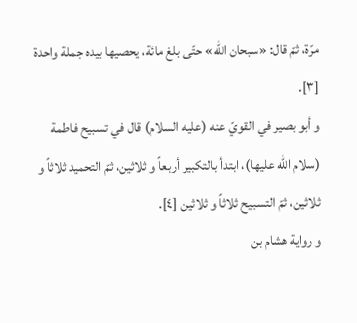مرّة، ثمّ قال: «سبحان اللّٰه» حتّى بلغ مائة، يحصيها بيده جملة واحدة [٣].
و أبو بصير في القويّ عنه (عليه السلام) قال في تسبيح فاطمة (سلام اللّه عليها)، ابتدأ بالتكبير أربعاً و ثلاثين، ثمّ التحميد ثلاثاً و ثلاثين، ثمّ التسبيح ثلاثاً و ثلاثين [٤].
و رواية هشام بن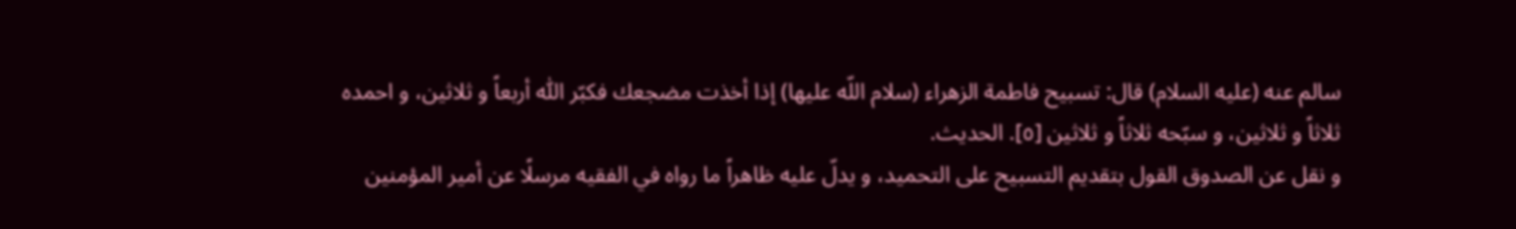سالم عنه (عليه السلام) قال: تسبيح فاطمة الزهراء (سلام اللّه عليها) إذا أخذت مضجعك فكبّر اللّٰه أربعاً و ثلاثين، و احمده ثلاثاً و ثلاثين، و سبّحه ثلاثاً و ثلاثين [٥]. الحديث.
و نقل عن الصدوق القول بتقديم التسبيح على التحميد، و يدلّ عليه ظاهراً ما رواه في الفقيه مرسلًا عن أمير المؤمنين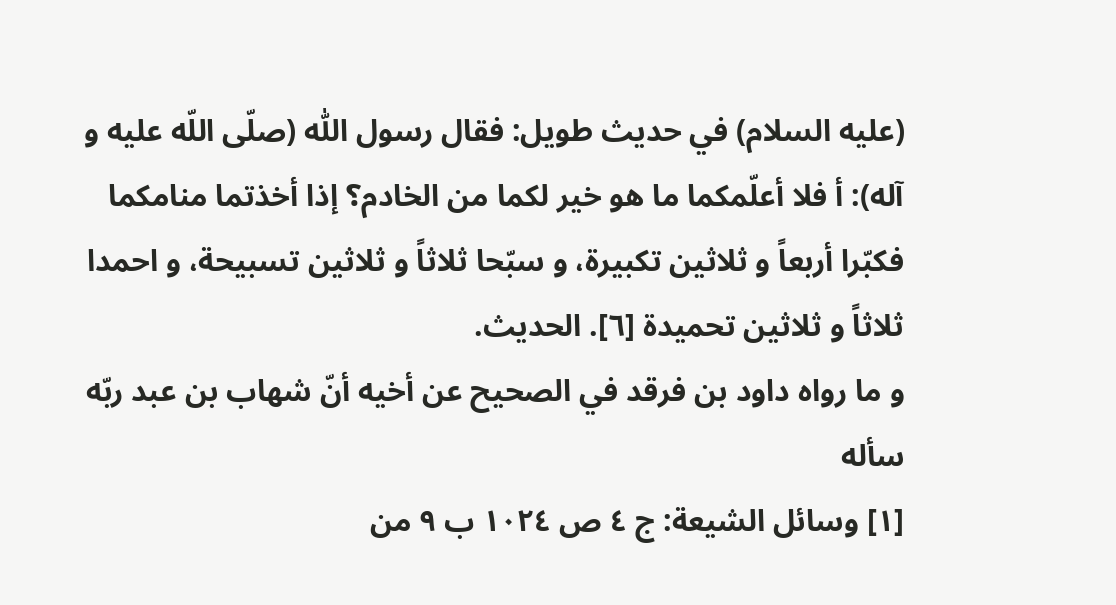(عليه السلام) في حديث طويل: فقال رسول اللّٰه (صلّى اللّه عليه و آله): أ فلا أعلّمكما ما هو خير لكما من الخادم؟ إذا أخذتما منامكما فكبّرا أربعاً و ثلاثين تكبيرة، و سبّحا ثلاثاً و ثلاثين تسبيحة، و احمدا ثلاثاً و ثلاثين تحميدة [٦]. الحديث.
و ما رواه داود بن فرقد في الصحيح عن أخيه أنّ شهاب بن عبد ربّه سأله
[١] وسائل الشيعة: ج ٤ ص ١٠٢٤ ب ٩ من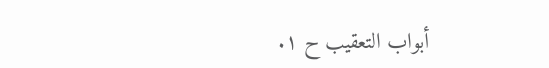أبواب التعقيب ح ١.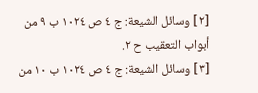[٢] وسائل الشيعة: ج ٤ ص ١٠٢٤ ب ٩ من أبواب التعقيب ح ٢.
[٣] وسائل الشيعة: ج ٤ ص ١٠٢٤ ب ١٠ من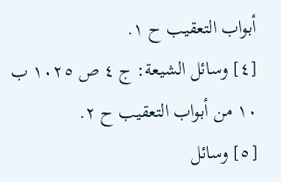أبواب التعقيب ح ١.
[٤] وسائل الشيعة: ج ٤ ص ١٠٢٥ ب ١٠ من أبواب التعقيب ح ٢.
[٥] وسائل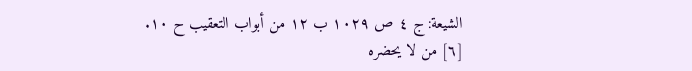الشيعة: ج ٤ ص ١٠٢٩ ب ١٢ من أبواب التعقيب ح ١٠.
[٦] من لا يحضره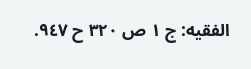الفقيه: ج ١ ص ٣٢٠ ح ٩٤٧.